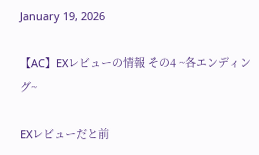January 19, 2026

【AC】EXレビューの情報 その4 ~各エンディング~

EXレビューだと前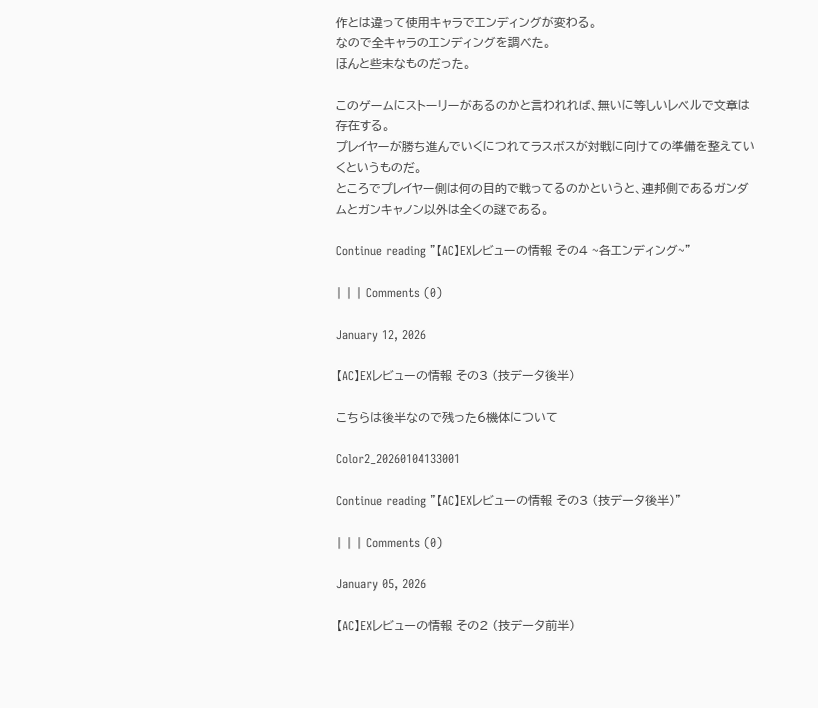作とは違って使用キャラでエンディングが変わる。
なので全キャラのエンディングを調べた。
ほんと些末なものだった。

このゲームにストーリーがあるのかと言われれば、無いに等しいレベルで文章は存在する。
プレイヤーが勝ち進んでいくにつれてラスボスが対戦に向けての準備を整えていくというものだ。
ところでプレイヤー側は何の目的で戦ってるのかというと、連邦側であるガンダムとガンキャノン以外は全くの謎である。

Continue reading "【AC】EXレビューの情報 その4 ~各エンディング~"

| | | Comments (0)

January 12, 2026

【AC】EXレビューの情報 その3 (技データ後半)

こちらは後半なので残った6機体について

Color2_20260104133001

Continue reading "【AC】EXレビューの情報 その3 (技データ後半)"

| | | Comments (0)

January 05, 2026

【AC】EXレビューの情報 その2 (技データ前半)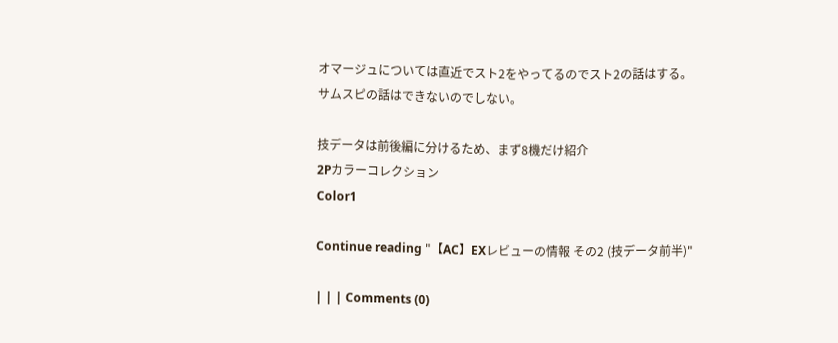オマージュについては直近でスト2をやってるのでスト2の話はする。
サムスピの話はできないのでしない。

技データは前後編に分けるため、まず8機だけ紹介
2Pカラーコレクション
Color1

Continue reading "【AC】EXレビューの情報 その2 (技データ前半)"

| | | Comments (0)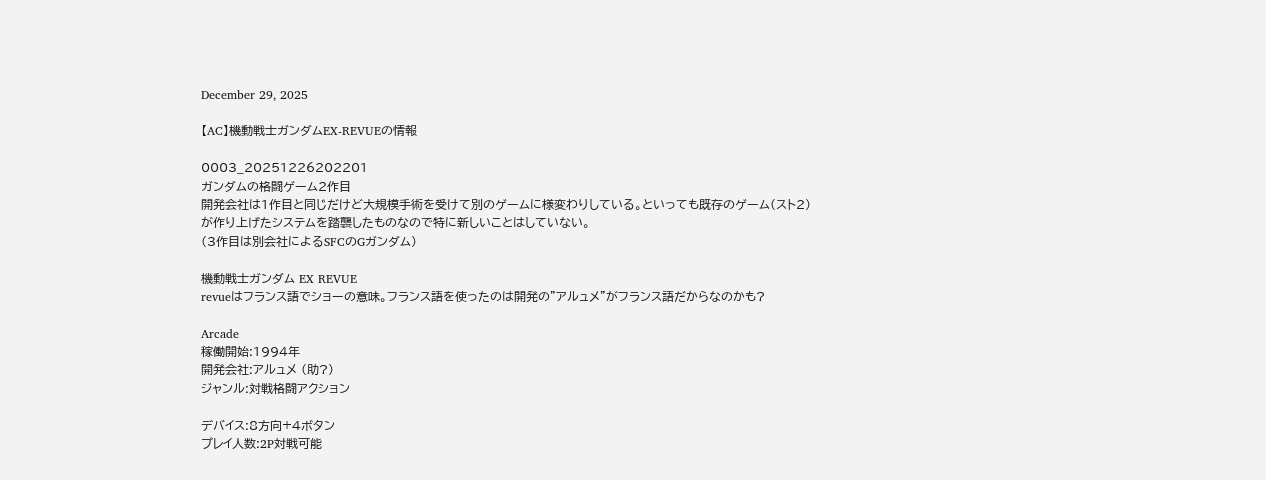December 29, 2025

【AC】機動戦士ガンダムEX-REVUEの情報

0003_20251226202201
ガンダムの格闘ゲーム2作目
開発会社は1作目と同じだけど大規模手術を受けて別のゲームに様変わりしている。といっても既存のゲーム(スト2)が作り上げたシステムを踏襲したものなので特に新しいことはしていない。
(3作目は別会社によるSFCのGガンダム)

機動戦士ガンダム EX REVUE
revueはフランス語でショーの意味。フランス語を使ったのは開発の"アルュメ"がフランス語だからなのかも?

Arcade
稼働開始:1994年
開発会社:アルュメ (助?)
ジャンル:対戦格闘アクション

デバイス:8方向+4ボタン
プレイ人数:2P対戦可能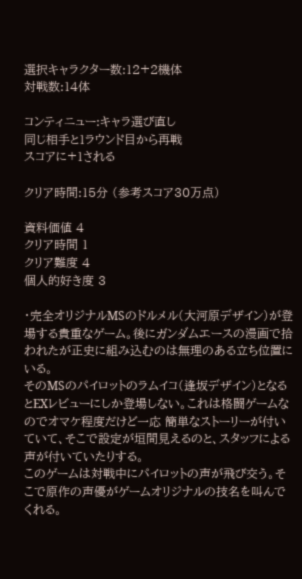選択キャラクター数:12+2機体
対戦数:14体

コンティニュー:キャラ選び直し
同じ相手と1ラウンド目から再戦
スコアに+1される

クリア時間:15分 (参考スコア30万点)

資料価値 4
クリア時間 1
クリア難度 4
個人的好き度 3

・完全オリジナルMSのドルメル(大河原デザイン)が登場する貴重なゲーム。後にガンダムエースの漫画で拾われたが正史に組み込むのは無理のある立ち位置にいる。
そのMSのパイロットのラムイコ(逢坂デザイン)となるとEXレビューにしか登場しない。これは格闘ゲームなのでオマケ程度だけど一応 簡単なストーリーが付いていて、そこで設定が垣間見えるのと、スタッフによる声が付いていたりする。
このゲームは対戦中にパイロットの声が飛び交う。そこで原作の声優がゲームオリジナルの技名を叫んでくれる。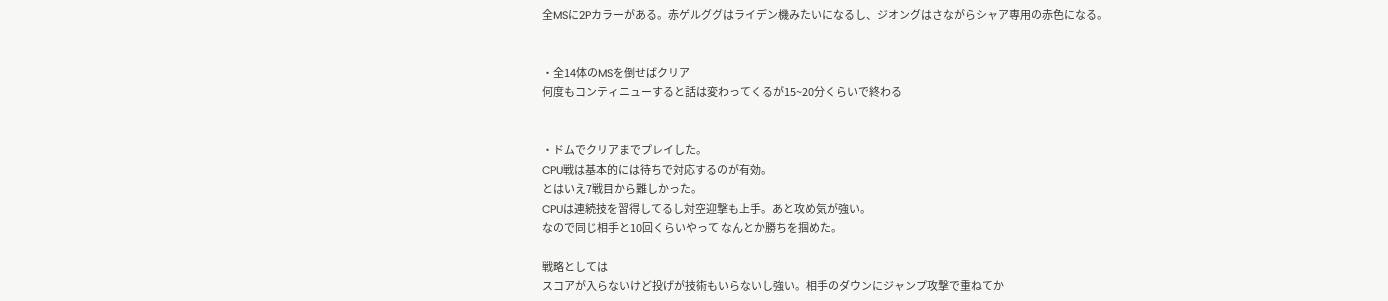全MSに2Pカラーがある。赤ゲルググはライデン機みたいになるし、ジオングはさながらシャア専用の赤色になる。


・全14体のMSを倒せばクリア
何度もコンティニューすると話は変わってくるが15~20分くらいで終わる


・ドムでクリアまでプレイした。
CPU戦は基本的には待ちで対応するのが有効。
とはいえ7戦目から難しかった。
CPUは連続技を習得してるし対空迎撃も上手。あと攻め気が強い。
なので同じ相手と10回くらいやって なんとか勝ちを掴めた。

戦略としては
スコアが入らないけど投げが技術もいらないし強い。相手のダウンにジャンプ攻撃で重ねてか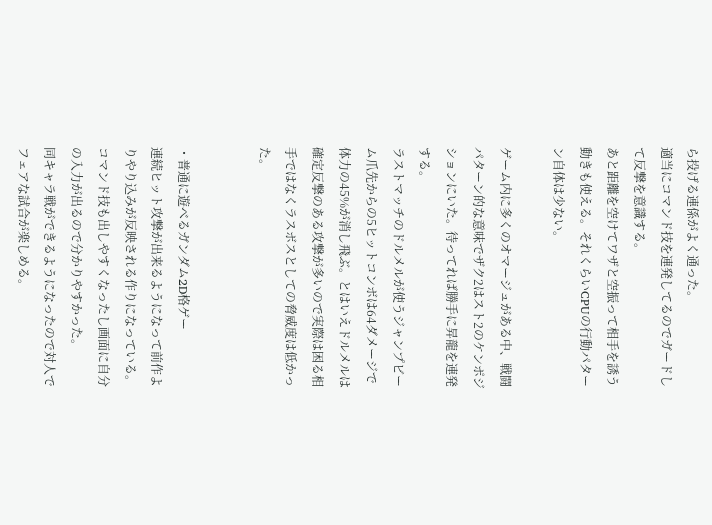ら投げる連係がよく通った。
適当にコマンド技を連発してるのでガードして反撃を意識する。
あと距離を空けてワザと空振って相手を誘う動きも使える。それくらいCPUの行動パターン自体は少ない。

ゲーム内に多くのオマージュがある中、戦闘パターン的な意味でザク2はスト2のケンポジションにいた。待ってれば勝手に昇龍を連発する。
ラストマッチのドルメルが使うジャンプビーム爪先からの5ヒットコンボは64ダメージで体力の45%が消し飛ぶ。とはいえドルメルは確定反撃のある攻撃が多いので実際は困る相手ではなくラスボスとしての脅威度は低かった。


・普通に遊べるガンダム2D格ゲー
連続ヒット攻撃が出来るようになって前作よりやり込みが反映される作りになっている。
コマンド技も出しやすくなったし画面に自分の入力が出るので分かりやすかった。
同キャラ戦ができるようになったので対人でフェアな試合が楽しめる。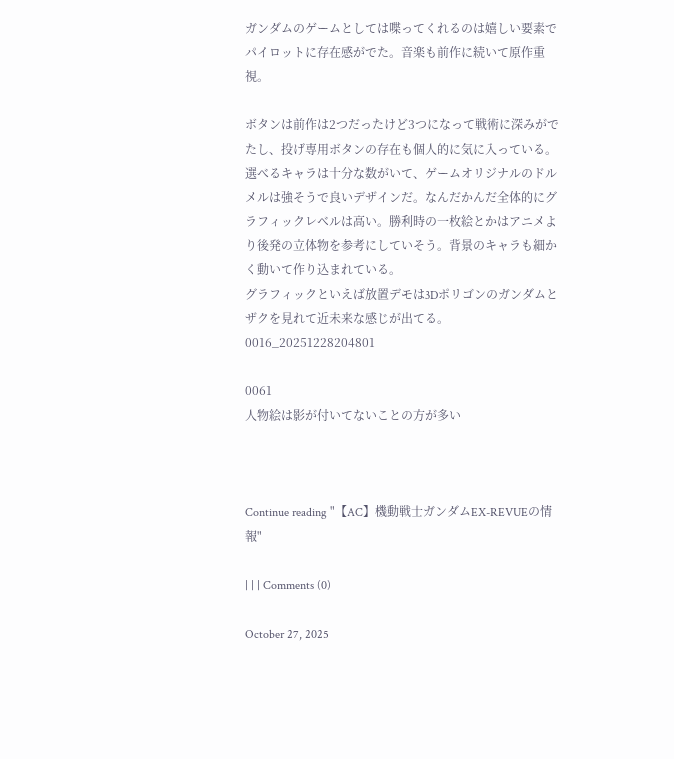ガンダムのゲームとしては喋ってくれるのは嬉しい要素でパイロットに存在感がでた。音楽も前作に続いて原作重視。

ボタンは前作は2つだったけど3つになって戦術に深みがでたし、投げ専用ボタンの存在も個人的に気に入っている。
選べるキャラは十分な数がいて、ゲームオリジナルのドルメルは強そうで良いデザインだ。なんだかんだ全体的にグラフィックレベルは高い。勝利時の一枚絵とかはアニメより後発の立体物を参考にしていそう。背景のキャラも細かく動いて作り込まれている。
グラフィックといえば放置デモは3Dポリゴンのガンダムとザクを見れて近未来な感じが出てる。
0016_20251228204801

0061
人物絵は影が付いてないことの方が多い



Continue reading "【AC】機動戦士ガンダムEX-REVUEの情報"

| | | Comments (0)

October 27, 2025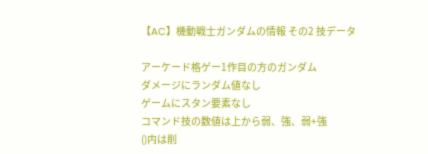【AC】機動戦士ガンダムの情報 その2 技データ

アーケード格ゲー1作目の方のガンダム
ダメージにランダム値なし
ゲームにスタン要素なし
コマンド技の数値は上から弱、強、弱+強
()内は削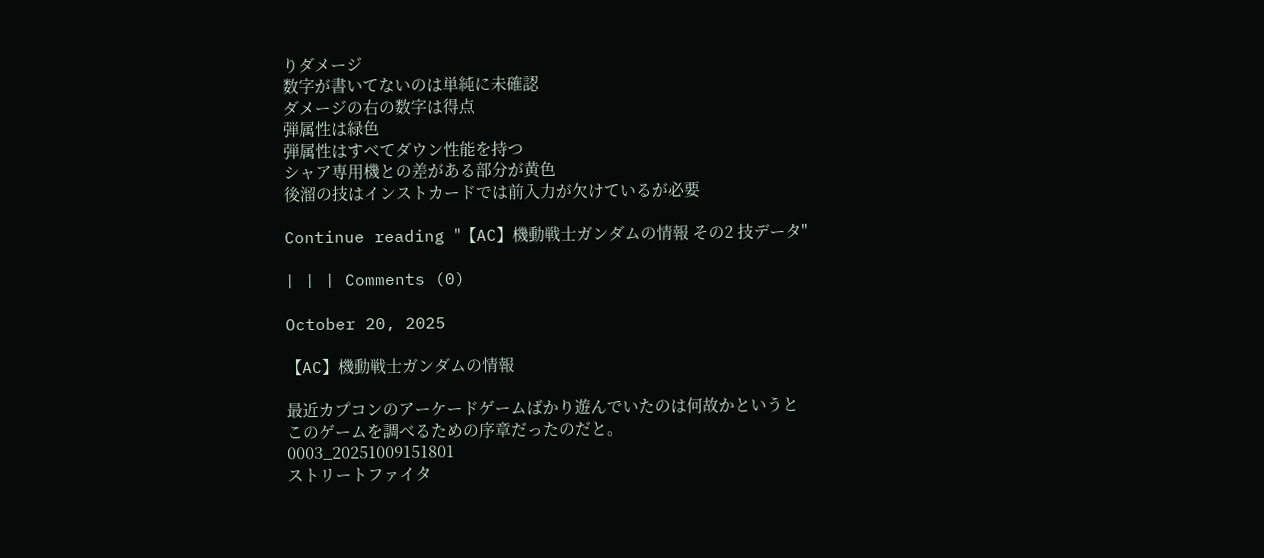りダメージ
数字が書いてないのは単純に未確認
ダメージの右の数字は得点
弾属性は緑色
弾属性はすべてダウン性能を持つ
シャア専用機との差がある部分が黄色
後溜の技はインストカードでは前入力が欠けているが必要

Continue reading "【AC】機動戦士ガンダムの情報 その2 技データ"

| | | Comments (0)

October 20, 2025

【AC】機動戦士ガンダムの情報

最近カプコンのアーケードゲームばかり遊んでいたのは何故かというと
このゲームを調べるための序章だったのだと。
0003_20251009151801
ストリートファイタ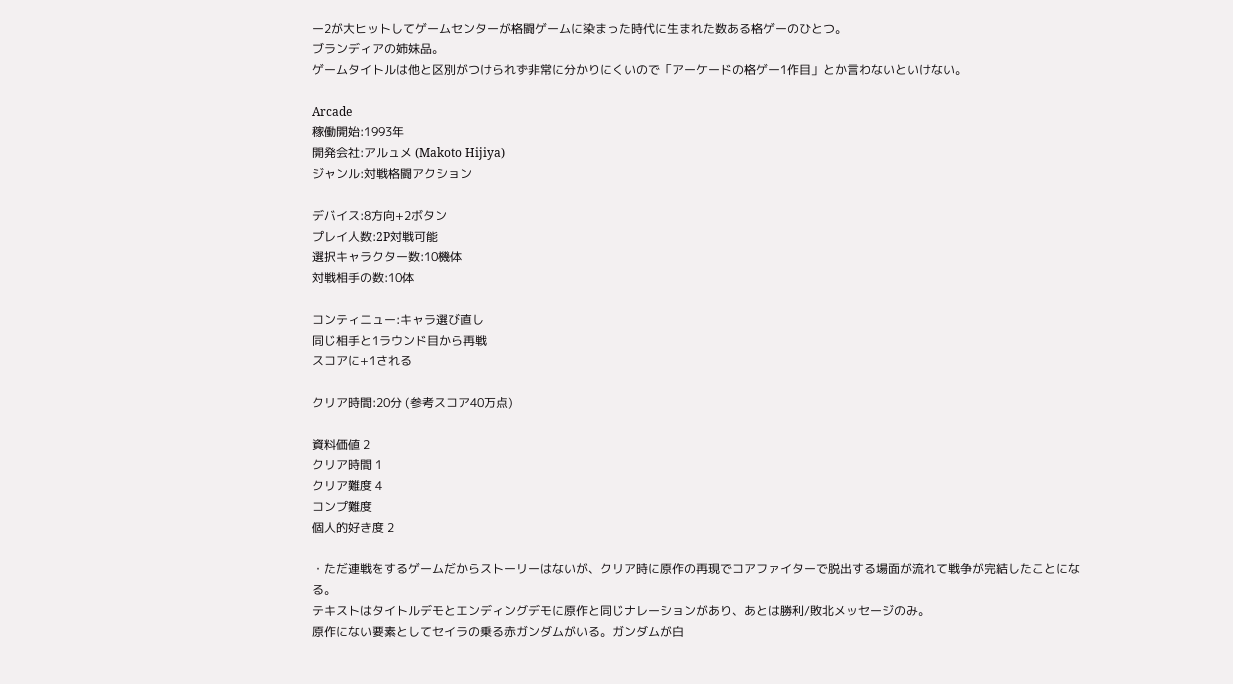ー2が大ヒットしてゲームセンターが格闘ゲームに染まった時代に生まれた数ある格ゲーのひとつ。
ブランディアの姉妹品。
ゲームタイトルは他と区別がつけられず非常に分かりにくいので「アーケードの格ゲー1作目」とか言わないといけない。

Arcade
稼働開始:1993年
開発会社:アルュメ (Makoto Hijiya)
ジャンル:対戦格闘アクション

デバイス:8方向+2ボタン
プレイ人数:2P対戦可能
選択キャラクター数:10機体
対戦相手の数:10体

コンティニュー:キャラ選び直し
同じ相手と1ラウンド目から再戦
スコアに+1される

クリア時間:20分 (参考スコア40万点)

資料価値 2
クリア時間 1
クリア難度 4
コンプ難度
個人的好き度 2

・ただ連戦をするゲームだからストーリーはないが、クリア時に原作の再現でコアファイターで脱出する場面が流れて戦争が完結したことになる。
テキストはタイトルデモとエンディングデモに原作と同じナレーションがあり、あとは勝利/敗北メッセージのみ。
原作にない要素としてセイラの乗る赤ガンダムがいる。ガンダムが白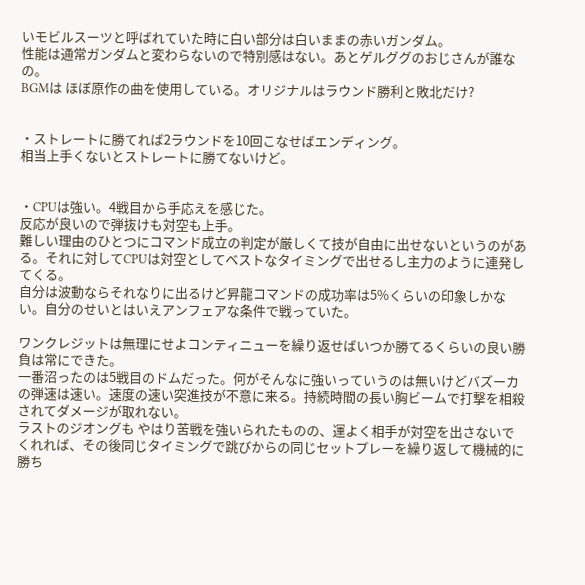いモビルスーツと呼ばれていた時に白い部分は白いままの赤いガンダム。
性能は通常ガンダムと変わらないので特別感はない。あとゲルググのおじさんが誰なの。
BGMは ほぼ原作の曲を使用している。オリジナルはラウンド勝利と敗北だけ?


・ストレートに勝てれば2ラウンドを10回こなせばエンディング。
相当上手くないとストレートに勝てないけど。


・CPUは強い。4戦目から手応えを感じた。
反応が良いので弾抜けも対空も上手。
難しい理由のひとつにコマンド成立の判定が厳しくて技が自由に出せないというのがある。それに対してCPUは対空としてベストなタイミングで出せるし主力のように連発してくる。
自分は波動ならそれなりに出るけど昇龍コマンドの成功率は5%くらいの印象しかない。自分のせいとはいえアンフェアな条件で戦っていた。

ワンクレジットは無理にせよコンティニューを繰り返せばいつか勝てるくらいの良い勝負は常にできた。
一番沼ったのは5戦目のドムだった。何がそんなに強いっていうのは無いけどバズーカの弾速は速い。速度の速い突進技が不意に来る。持続時間の長い胸ビームで打撃を相殺されてダメージが取れない。
ラストのジオングも やはり苦戦を強いられたものの、運よく相手が対空を出さないでくれれば、その後同じタイミングで跳びからの同じセットプレーを繰り返して機械的に勝ち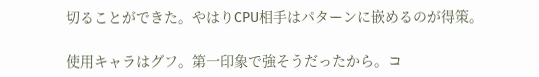切ることができた。やはりCPU相手はパターンに嵌めるのが得策。

使用キャラはグフ。第一印象で強そうだったから。コ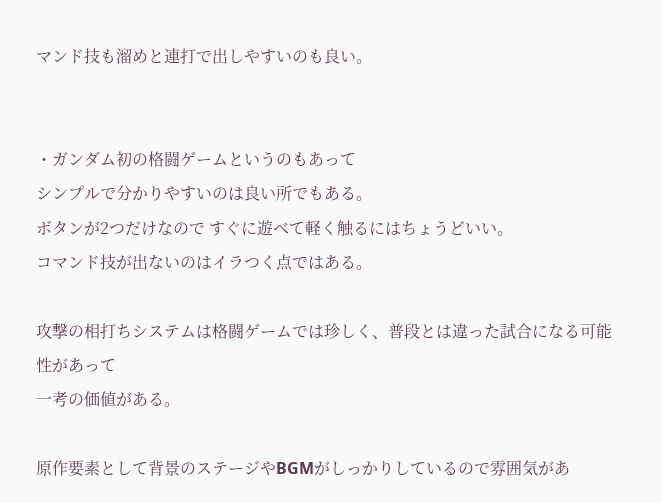マンド技も溜めと連打で出しやすいのも良い。


・ガンダム初の格闘ゲームというのもあって
シンプルで分かりやすいのは良い所でもある。
ボタンが2つだけなので すぐに遊べて軽く触るにはちょうどいい。
コマンド技が出ないのはイラつく点ではある。

攻撃の相打ちシステムは格闘ゲームでは珍しく、普段とは違った試合になる可能性があって
一考の価値がある。

原作要素として背景のステージやBGMがしっかりしているので雰囲気があ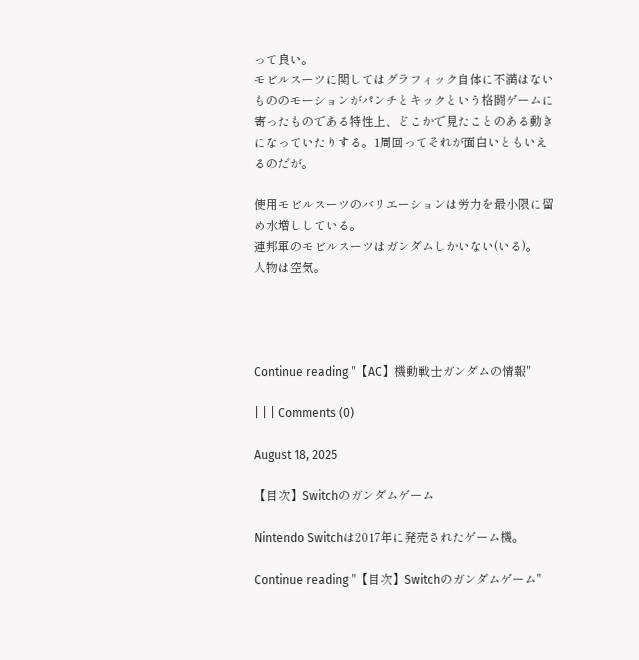って良い。
モビルスーツに関してはグラフィック自体に不満はないもののモーションがパンチとキックという格闘ゲームに寄ったものである特性上、どこかで見たことのある動きになっていたりする。1周回ってそれが面白いともいえるのだが。

使用モビルスーツのバリエーションは労力を最小限に留め水増ししている。
連邦軍のモビルスーツはガンダムしかいない(いる)。
人物は空気。




Continue reading "【AC】機動戦士ガンダムの情報"

| | | Comments (0)

August 18, 2025

【目次】Switchのガンダムゲーム

Nintendo Switchは2017年に発売されたゲーム機。

Continue reading "【目次】Switchのガンダムゲーム"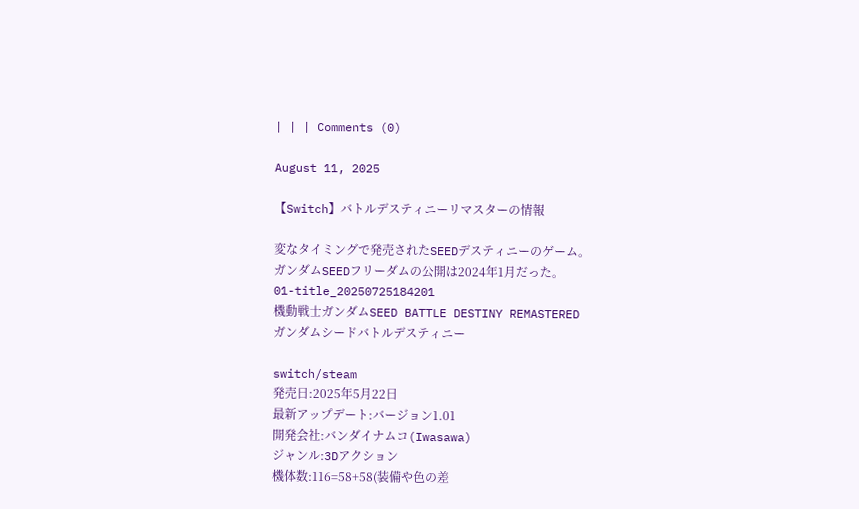| | | Comments (0)

August 11, 2025

【Switch】バトルデスティニーリマスターの情報

変なタイミングで発売されたSEEDデスティニーのゲーム。
ガンダムSEEDフリーダムの公開は2024年1月だった。
01-title_20250725184201
機動戦士ガンダムSEED BATTLE DESTINY REMASTERED
ガンダムシードバトルデスティニー

switch/steam
発売日:2025年5月22日
最新アップデート:バージョン1.01
開発会社:バンダイナムコ(Iwasawa)
ジャンル:3Dアクション
機体数:116=58+58(装備や色の差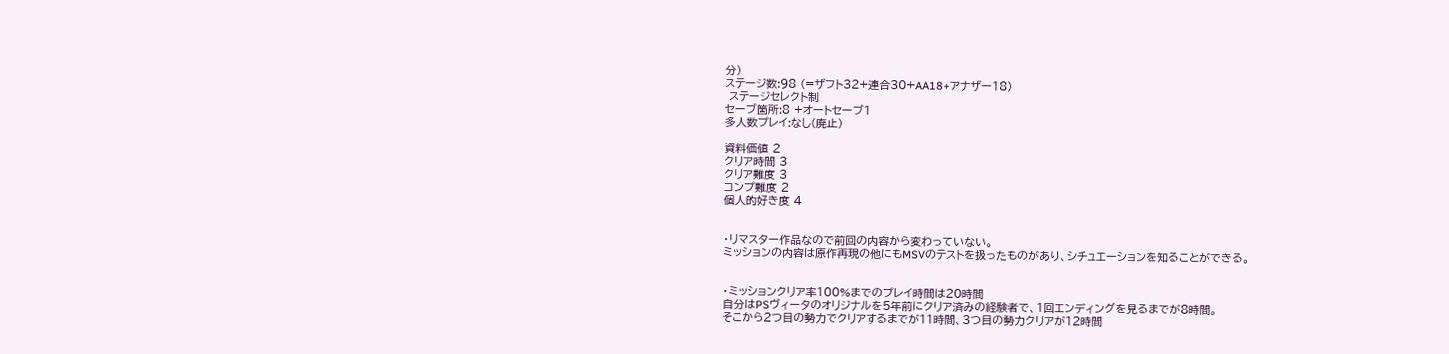分)
ステージ数:98 (=ザフト32+連合30+AA18+アナザー18)
 ステージセレクト制
セーブ箇所:8 +オートセーブ1
多人数プレイ:なし(廃止)

資料価値 2
クリア時間 3
クリア難度 3
コンプ難度 2
個人的好き度 4


・リマスター作品なので前回の内容から変わっていない。
ミッションの内容は原作再現の他にもMSVのテストを扱ったものがあり、シチュエーションを知ることができる。


・ミッションクリア率100%までのプレイ時間は20時間
自分はPSヴィータのオリジナルを5年前にクリア済みの経験者で、1回エンディングを見るまでが8時間。
そこから2つ目の勢力でクリアするまでが11時間、3つ目の勢力クリアが12時間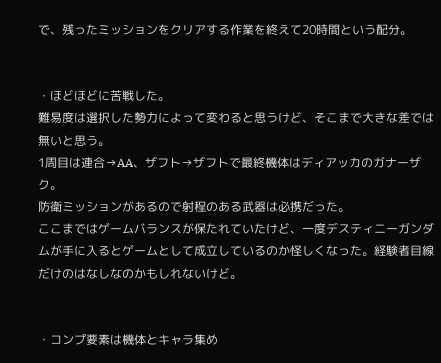で、残ったミッションをクリアする作業を終えて20時間という配分。


・ほどほどに苦戦した。
難易度は選択した勢力によって変わると思うけど、そこまで大きな差では無いと思う。
1周目は連合→AA、ザフト→ザフトで最終機体はディアッカのガナーザク。
防衛ミッションがあるので射程のある武器は必携だった。
ここまではゲームバランスが保たれていたけど、一度デスティニーガンダムが手に入るとゲームとして成立しているのか怪しくなった。経験者目線だけのはなしなのかもしれないけど。


・コンプ要素は機体とキャラ集め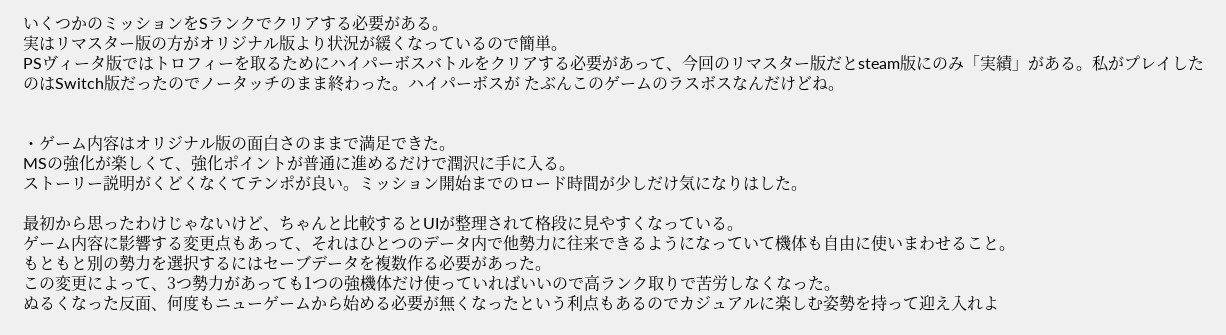いくつかのミッションをSランクでクリアする必要がある。
実はリマスター版の方がオリジナル版より状況が緩くなっているので簡単。
PSヴィータ版ではトロフィーを取るためにハイパーボスバトルをクリアする必要があって、今回のリマスター版だとsteam版にのみ「実績」がある。私がプレイしたのはSwitch版だったのでノータッチのまま終わった。ハイパーボスが たぶんこのゲームのラスボスなんだけどね。


・ゲーム内容はオリジナル版の面白さのままで満足できた。
MSの強化が楽しくて、強化ポイントが普通に進めるだけで潤沢に手に入る。
ストーリー説明がくどくなくてテンポが良い。ミッション開始までのロード時間が少しだけ気になりはした。

最初から思ったわけじゃないけど、ちゃんと比較するとUIが整理されて格段に見やすくなっている。
ゲーム内容に影響する変更点もあって、それはひとつのデータ内で他勢力に往来できるようになっていて機体も自由に使いまわせること。
もともと別の勢力を選択するにはセーブデータを複数作る必要があった。
この変更によって、3つ勢力があっても1つの強機体だけ使っていればいいので高ランク取りで苦労しなくなった。
ぬるくなった反面、何度もニューゲームから始める必要が無くなったという利点もあるのでカジュアルに楽しむ姿勢を持って迎え入れよ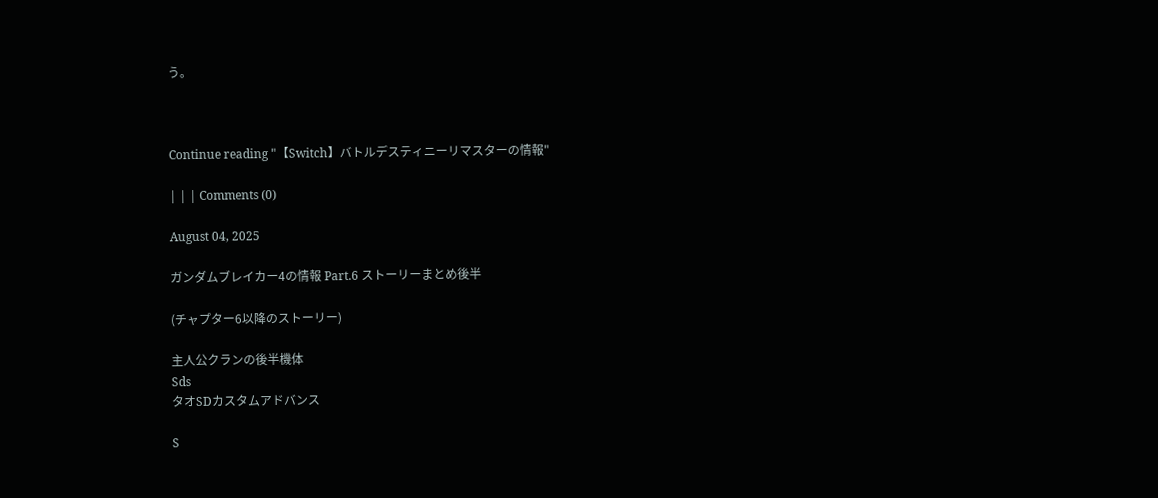う。



Continue reading "【Switch】バトルデスティニーリマスターの情報"

| | | Comments (0)

August 04, 2025

ガンダムブレイカー4の情報 Part.6 ストーリーまとめ後半

(チャプター6以降のストーリー)

主人公クランの後半機体
Sds
タオSDカスタムアドバンス

S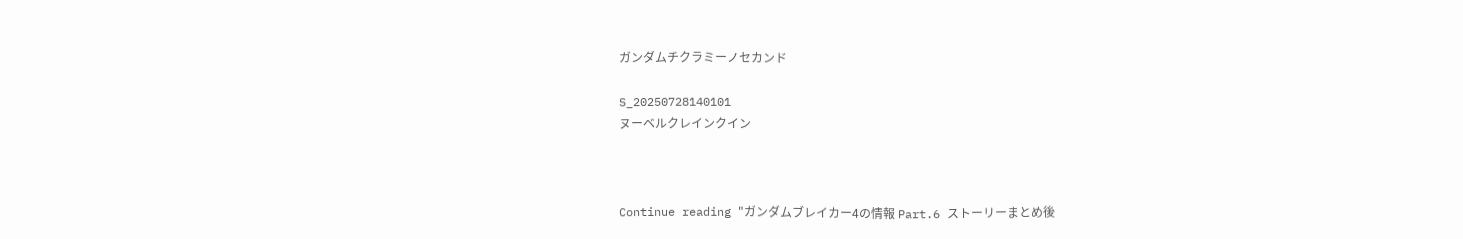ガンダムチクラミーノセカンド

S_20250728140101
ヌーベルクレインクイン



Continue reading "ガンダムブレイカー4の情報 Part.6 ストーリーまとめ後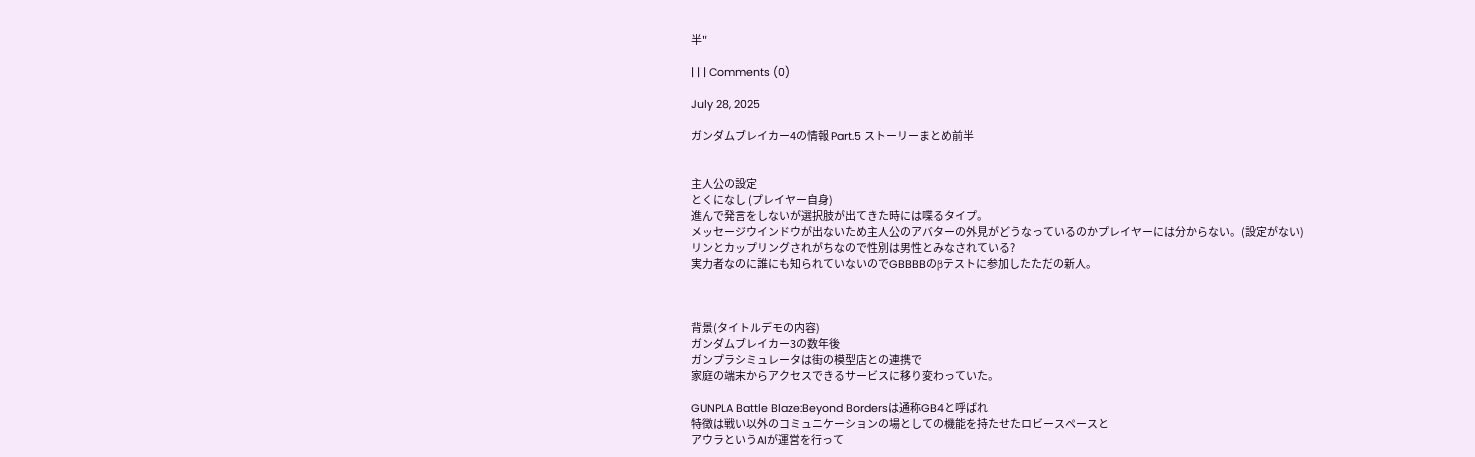半"

| | | Comments (0)

July 28, 2025

ガンダムブレイカー4の情報 Part.5 ストーリーまとめ前半


主人公の設定
とくになし (プレイヤー自身)
進んで発言をしないが選択肢が出てきた時には喋るタイプ。
メッセージウインドウが出ないため主人公のアバターの外見がどうなっているのかプレイヤーには分からない。(設定がない)
リンとカップリングされがちなので性別は男性とみなされている?
実力者なのに誰にも知られていないのでGBBBBのβテストに参加したただの新人。



背景(タイトルデモの内容)
ガンダムブレイカー3の数年後
ガンプラシミュレータは街の模型店との連携で
家庭の端末からアクセスできるサービスに移り変わっていた。

GUNPLA Battle Blaze:Beyond Bordersは通称GB4と呼ばれ
特徴は戦い以外のコミュニケーションの場としての機能を持たせたロビースペースと
アウラというAIが運営を行って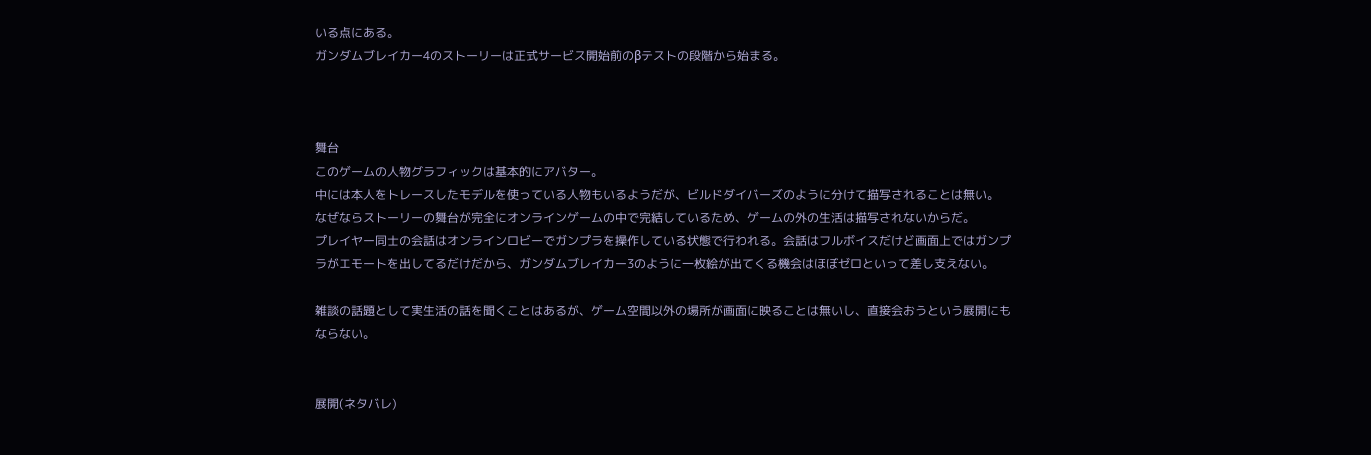いる点にある。
ガンダムブレイカー4のストーリーは正式サービス開始前のβテストの段階から始まる。



舞台
このゲームの人物グラフィックは基本的にアバター。
中には本人をトレースしたモデルを使っている人物もいるようだが、ビルドダイバーズのように分けて描写されることは無い。
なぜならストーリーの舞台が完全にオンラインゲームの中で完結しているため、ゲームの外の生活は描写されないからだ。
プレイヤー同士の会話はオンラインロビーでガンプラを操作している状態で行われる。会話はフルボイスだけど画面上ではガンプラがエモートを出してるだけだから、ガンダムブレイカー3のように一枚絵が出てくる機会はほぼゼロといって差し支えない。

雑談の話題として実生活の話を聞くことはあるが、ゲーム空間以外の場所が画面に映ることは無いし、直接会おうという展開にもならない。


展開(ネタバレ)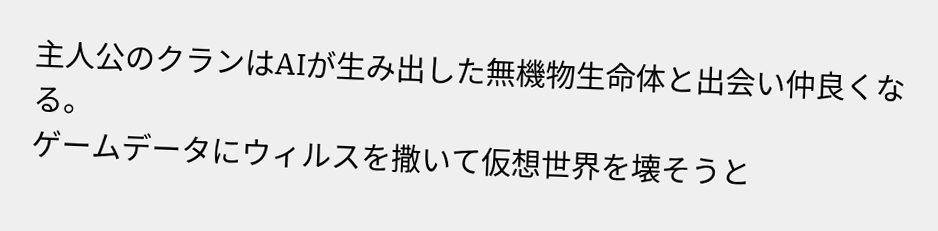主人公のクランはAIが生み出した無機物生命体と出会い仲良くなる。
ゲームデータにウィルスを撒いて仮想世界を壊そうと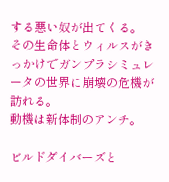する悪い奴が出てくる。
その生命体とウィルスがきっかけでガンプラシミュレータの世界に崩壊の危機が訪れる。
動機は新体制のアンチ。

ビルドダイバーズと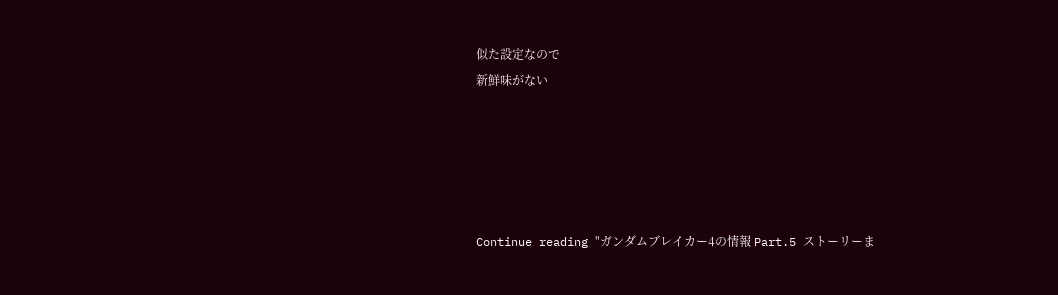似た設定なので
新鮮味がない





Continue reading "ガンダムブレイカー4の情報 Part.5 ストーリーま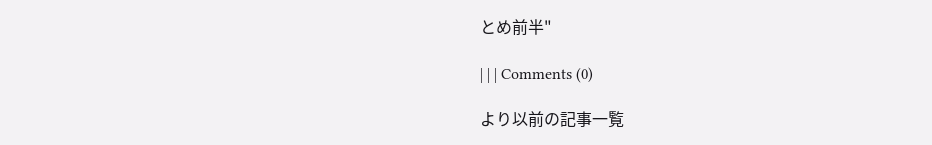とめ前半"

| | | Comments (0)

より以前の記事一覧